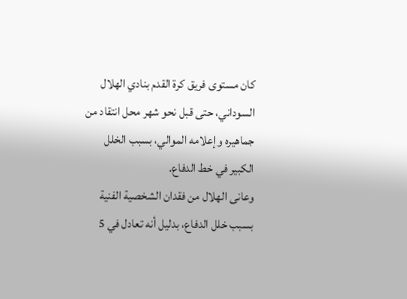كان مستوى فريق كرة القدم بنادي الهلال السوداني، حتى قبل نحو شهر محل انتقاد من جماهيره وإعلامه الموالي، بسبب الخلل الكبير في خط الدفاع.
وعانى الهلال من فقدان الشخصية الفنية بسبب خلل الدفاع، بدليل أنه تعادل في 5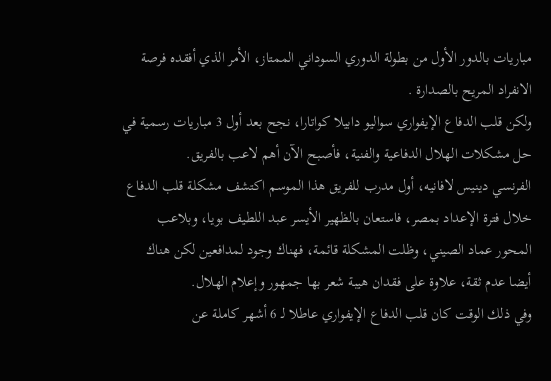مباريات بالدور الأول من بطولة الدوري السوداني الممتاز، الأمر الذي أفقده فرصة الانفراد المريح بالصدارة .
ولكن قلب الدفاع الإيفواري سواليو دابيلا كواتارا، نجح بعد أول 3 مباريات رسمية في حل مشكلات الهلال الدفاعية والفنية، فأصبح الآن أهم لاعب بالفريق.
الفرنسي دينيس لافانيه، أول مدرب للفريق هذا الموسم اكتشف مشكلة قلب الدفاع خلال فترة الإعداد بمصر، فاستعان بالظهير الأيسر عبد اللطيف بويا، وبلاعب المحور عماد الصيني، وظلت المشكلة قائمة، فهناك وجود لمدافعين لكن هناك أيضا عدم ثقة، علاوة على فقدان هيبة شعر بها جمهور وإعلام الهلال.
وفي ذلك الوقت كان قلب الدفاع الإيفواري عاطلا لـ 6 أشهر كاملة عن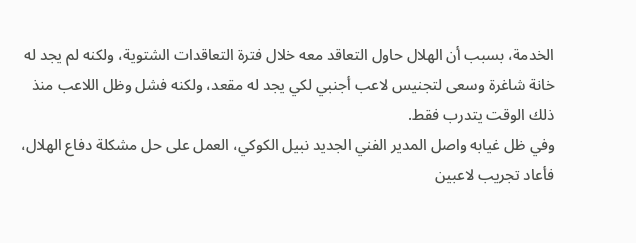الخدمة، بسبب أن الهلال حاول التعاقد معه خلال فترة التعاقدات الشتوية، ولكنه لم يجد له خانة شاغرة وسعى لتجنيس لاعب أجنبي لكي يجد له مقعد، ولكنه فشل وظل اللاعب منذ ذلك الوقت يتدرب فقط.
وفي ظل غيابه واصل المدير الفني الجديد نبيل الكوكي، العمل على حل مشكلة دفاع الهلال، فأعاد تجريب لاعبين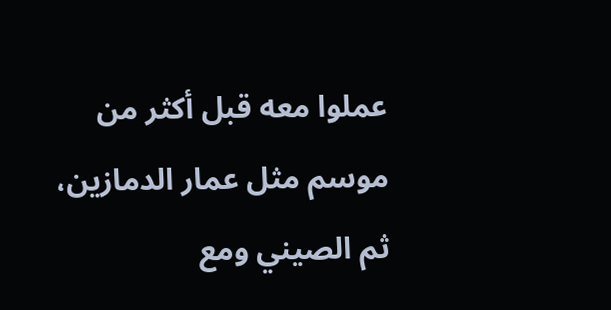عملوا معه قبل أكثر من موسم مثل عمار الدمازين، ثم الصيني ومع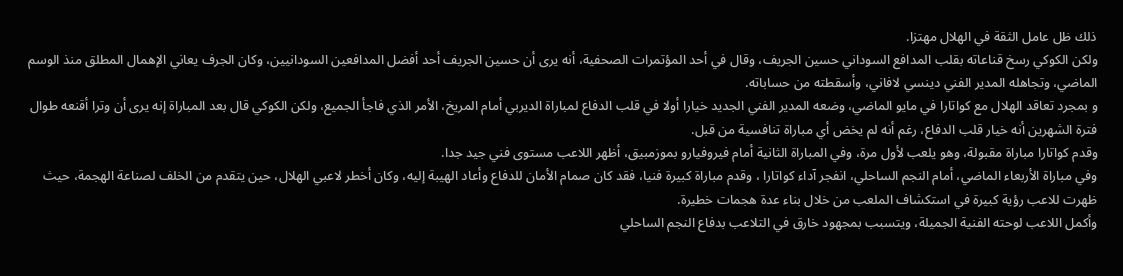ذلك ظل عامل الثقة في الهلال مهتزا.
ولكن الكوكي رسخ قناعاته بقلب المدافع السوداني حسين الجريف، وقال في أحد المؤتمرات الصحفية، أنه يرى أن حسين الجريف أحد أفضل المدافعين السودانيين، وكان الجرف يعاني الإهمال المطلق منذ الوسم الماضي، وتجاهله المدير الفني دينسي لافاني، وأسقطته من حساباته.
و بمجرد تعاقد الهلال مع كواتارا في مايو الماضي، وضعه المدير الفني الجديد خيارا أولا في قلب الدفاع لمباراة الديربي أمام المريخ، الأمر الذي فاجأ الجميع، ولكن الكوكي قال بعد المباراة إنه يرى أن وترا أقنعه طوال فترة الشهرين أنه خيار قلب الدفاع، رغم أنه لم يخض أي مباراة تنافسية من قبل.
وقدم كواتارا مباراة مقبولة، وهو يلعب لأول مرة، وفي المباراة الثانية أمام فيروفيارو بموزمبيق، أظهر اللاعب مستوى فني جيد جدا.
وفي مباراة الأربعاء الماضي، أمام النجم الساحلي، انفجر آداء كواتارا ، وقدم مباراة كبيرة فنيا، فقد كان صمام الأمان للدفاع وأعاد الهيبة إليه، وكان أخطر لاعبي الهلال، حين يتقدم من الخلف لصناعة الهجمة، حيث ظهرت للاعب رؤية كبيرة في استكشاف الملعب من خلال بناء عدة هجمات خطيرة.
وأكمل اللاعب لوحته الفنية الجميلة، ويتسبب بمجهود خارق في التلاعب بدفاع النجم الساحلي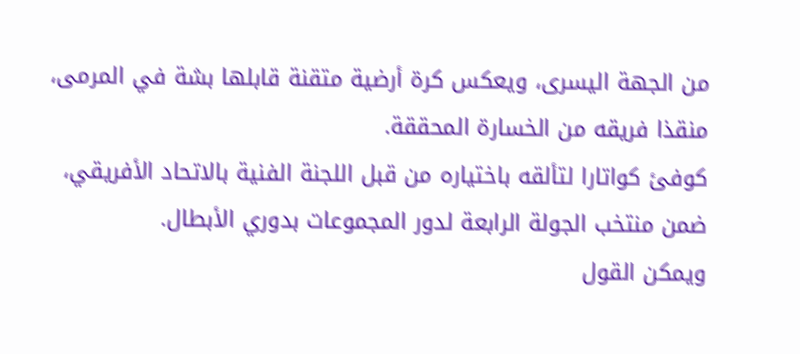من الجهة اليسرى، ويعكس كرة أرضية متقنة قابلها بشة في المرمى، منقذا فريقه من الخسارة المحققة.
كوفئ كواتارا لتألقه باختياره من قبل اللجنة الفنية بالاتحاد الأفريقي، ضمن منتخب الجولة الرابعة لدور المجموعات بدوري الأبطال.
ويمكن القول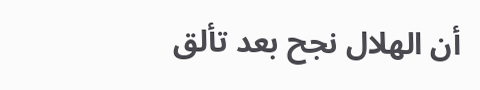أن الهلال نجح بعد تألق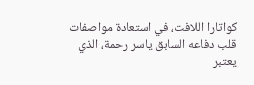كواتارا اللافت، في استعادة مواصفات قلب دفاعه السابق ياسر رحمة، الذي يعتبر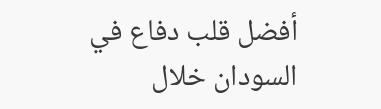أفضل قلب دفاع في السودان خلال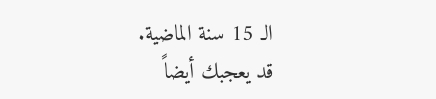الـ 15 سنة الماضية.
قد يعجبك أيضاً